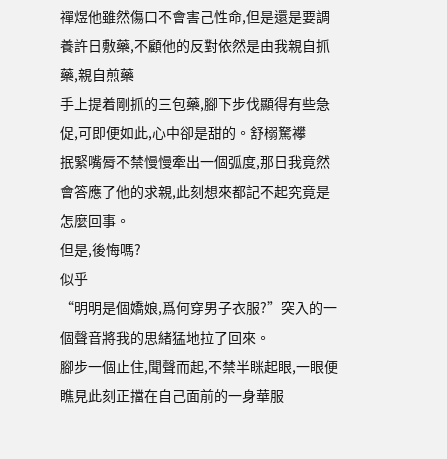禪煜他雖然傷口不會害己性命,但是還是要調養許日敷藥,不顧他的反對依然是由我親自抓藥,親自煎藥
手上提着剛抓的三包藥,腳下步伐顯得有些急促,可即便如此,心中卻是甜的。舒榒駑襻
抿緊嘴脣不禁慢慢牽出一個弧度,那日我竟然會答應了他的求親,此刻想來都記不起究竟是怎麼回事。
但是,後悔嗎?
似乎
“明明是個嬌娘,爲何穿男子衣服?”突入的一個聲音將我的思緒猛地拉了回來。
腳步一個止住,聞聲而起,不禁半眯起眼,一眼便瞧見此刻正擋在自己面前的一身華服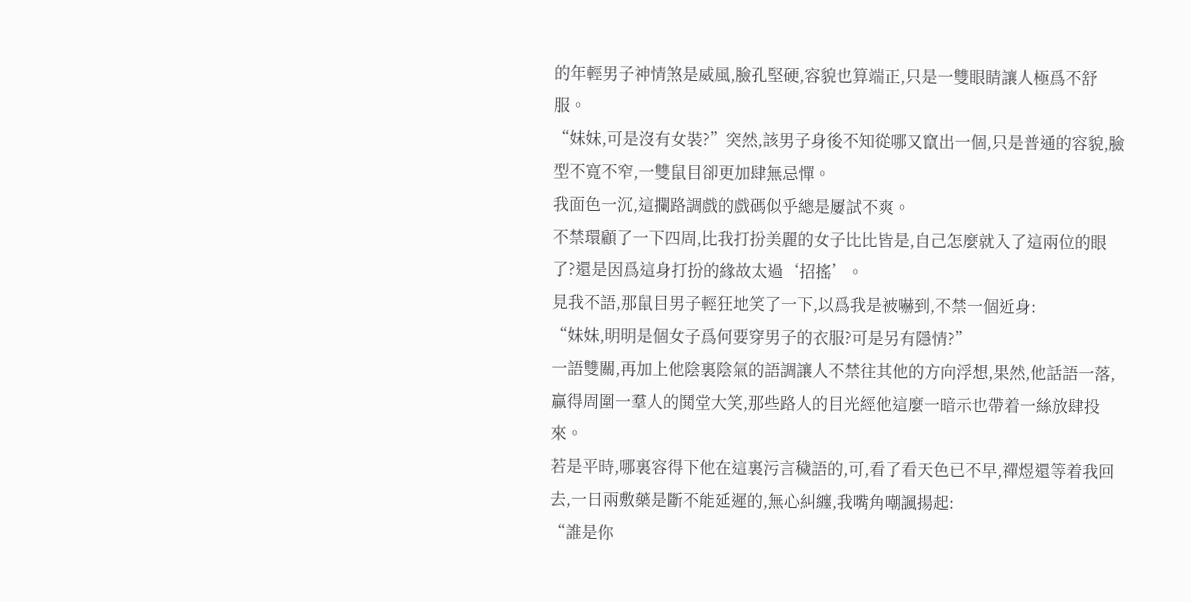的年輕男子神情煞是威風,臉孔堅硬,容貌也算端正,只是一雙眼睛讓人極爲不舒服。
“妹妹,可是沒有女裝?”突然,該男子身後不知從哪又竄出一個,只是普通的容貌,臉型不寬不窄,一雙鼠目卻更加肆無忌憚。
我面色一沉,這攔路調戲的戲碼似乎總是屢試不爽。
不禁環顧了一下四周,比我打扮美麗的女子比比皆是,自己怎麼就入了這兩位的眼了?還是因爲這身打扮的緣故太過‘招搖’。
見我不語,那鼠目男子輕狂地笑了一下,以爲我是被嚇到,不禁一個近身:
“妹妹,明明是個女子爲何要穿男子的衣服?可是另有隱情?”
一語雙關,再加上他陰裏陰氣的語調讓人不禁往其他的方向浮想,果然,他話語一落,贏得周圍一羣人的鬨堂大笑,那些路人的目光經他這麼一暗示也帶着一絲放肆投來。
若是平時,哪裏容得下他在這裏污言穢語的,可,看了看天色已不早,禪煜還等着我回去,一日兩敷藥是斷不能延遲的,無心糾纏,我嘴角嘲諷揚起:
“誰是你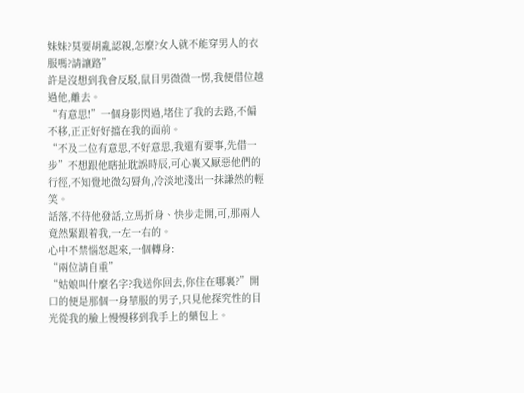妹妹?莫要胡亂認親,怎麼?女人就不能穿男人的衣服嗎?請讓路”
許是沒想到我會反駁,鼠目男微微一愣,我便借位越過他,離去。
“有意思!”一個身影閃過,堵住了我的去路,不偏不移,正正好好擋在我的面前。
“不及二位有意思,不好意思,我還有要事,先借一步”不想跟他瞎扯耽誤時辰,可心裏又厭惡他們的行徑,不知覺地微勾脣角,冷淡地淺出一抹謙然的輕笑。
話落,不待他發話,立馬折身、快步走開,可,那兩人竟然緊跟着我,一左一右的。
心中不禁惱怒起來,一個轉身:
“兩位請自重”
“姑娘叫什麼名字?我送你回去,你住在哪裏?”開口的便是那個一身華服的男子,只見他探究性的目光從我的臉上慢慢移到我手上的藥包上。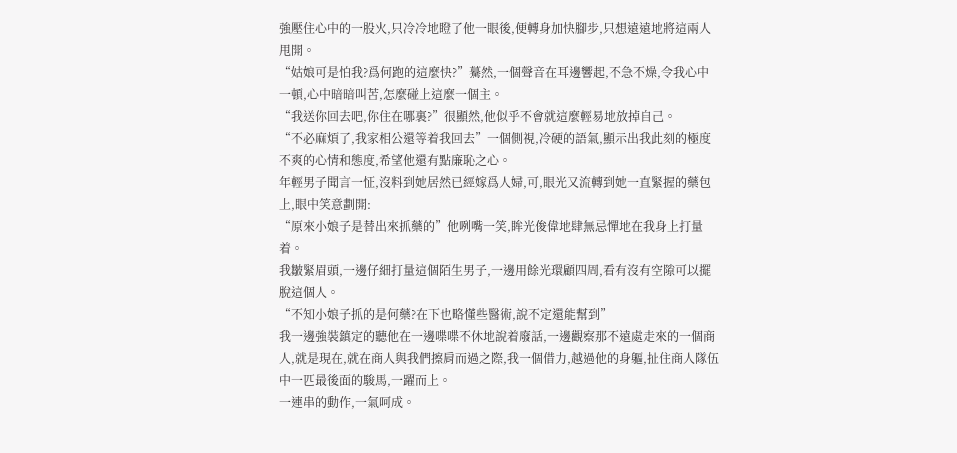強壓住心中的一股火,只冷冷地瞪了他一眼後,便轉身加快腳步,只想遠遠地將這兩人甩開。
“姑娘可是怕我?爲何跑的這麼快?”驀然,一個聲音在耳邊響起,不急不燥,令我心中一頓,心中暗暗叫苦,怎麼碰上這麼一個主。
“我送你回去吧,你住在哪裏?”很顯然,他似乎不會就這麼輕易地放掉自己。
“不必麻煩了,我家相公還等着我回去”一個側視,冷硬的語氣,顯示出我此刻的極度不爽的心情和態度,希望他還有點廉恥之心。
年輕男子聞言一怔,沒料到她居然已經嫁爲人婦,可,眼光又流轉到她一直緊握的藥包上,眼中笑意劃開:
“原來小娘子是替出來抓藥的”他咧嘴一笑,眸光俊偉地肆無忌憚地在我身上打量着。
我皺緊眉頭,一邊仔細打量這個陌生男子,一邊用餘光環顧四周,看有沒有空隙可以擺脫這個人。
“不知小娘子抓的是何藥?在下也略懂些醫術,說不定還能幫到”
我一邊強裝鎮定的聽他在一邊喋喋不休地說着廢話,一邊觀察那不遠處走來的一個商人,就是現在,就在商人與我們擦肩而過之際,我一個借力,越過他的身軀,扯住商人隊伍中一匹最後面的駿馬,一躍而上。
一連串的動作,一氣呵成。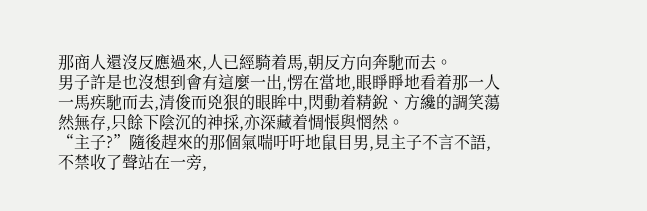那商人還沒反應過來,人已經騎着馬,朝反方向奔馳而去。
男子許是也沒想到會有這麼一出,愣在當地,眼睜睜地看着那一人一馬疾馳而去,清俊而兇狠的眼眸中,閃動着精銳、方纔的調笑蕩然無存,只餘下陰沉的神採,亦深藏着惆悵與惘然。
“主子?”隨後趕來的那個氣喘吁吁地鼠目男,見主子不言不語,不禁收了聲站在一旁,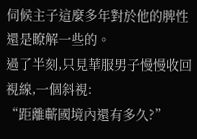伺候主子這麼多年對於他的脾性還是瞭解一些的。
過了半刻,只見華服男子慢慢收回視線,一個斜視:
“距離蘄國境內還有多久?”